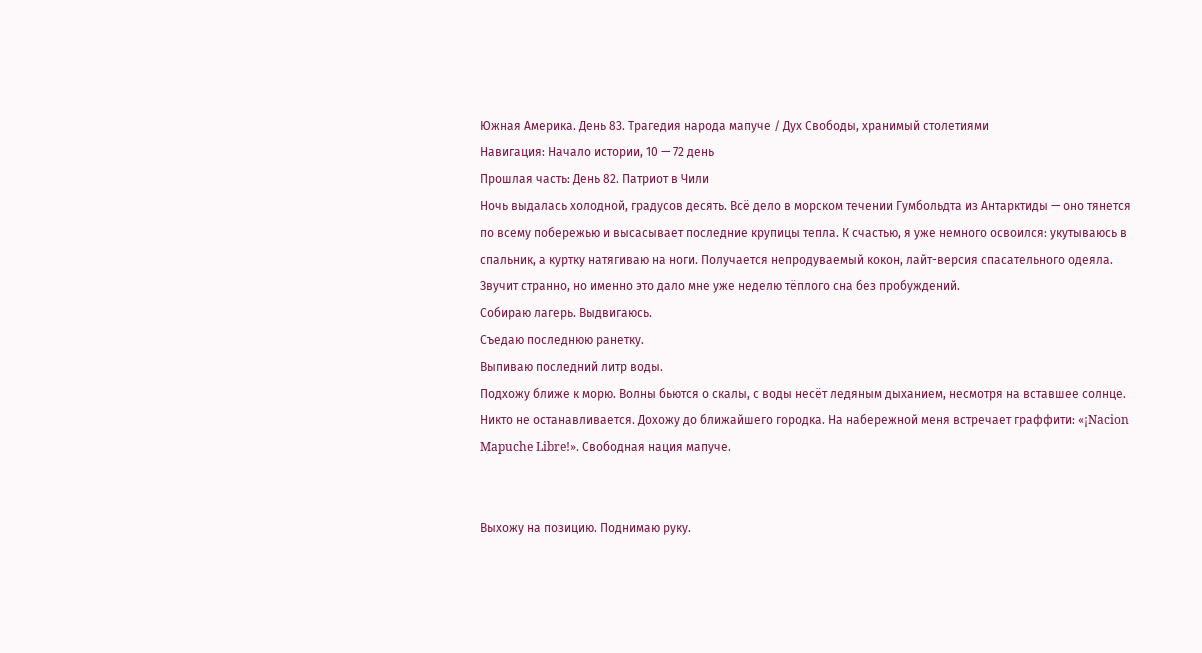Южная Америка. День 83. Трагедия народа мапуче / Дух Свободы, хранимый столетиями
Навигация: Начало истории, 10 — 72 день
Прошлая часть: День 82. Патриот в Чили
Ночь выдалась холодной, градусов десять. Всё дело в морском течении Гумбольдта из Антарктиды — оно тянется по всему побережью и высасывает последние крупицы тепла. К счастью, я уже немного освоился: укутываюсь в спальник, а куртку натягиваю на ноги. Получается непродуваемый кокон, лайт-версия спасательного одеяла. Звучит странно, но именно это дало мне уже неделю тёплого сна без пробуждений.
Собираю лагерь. Выдвигаюсь.
Съедаю последнюю ранетку.
Выпиваю последний литр воды.
Подхожу ближе к морю. Волны бьются о скалы, с воды несёт ледяным дыханием, несмотря на вставшее солнце.
Никто не останавливается. Дохожу до ближайшего городка. На набережной меня встречает граффити: «¡Nacion Mapuche Libre!». Свободная нация мапуче.


Выхожу на позицию. Поднимаю руку.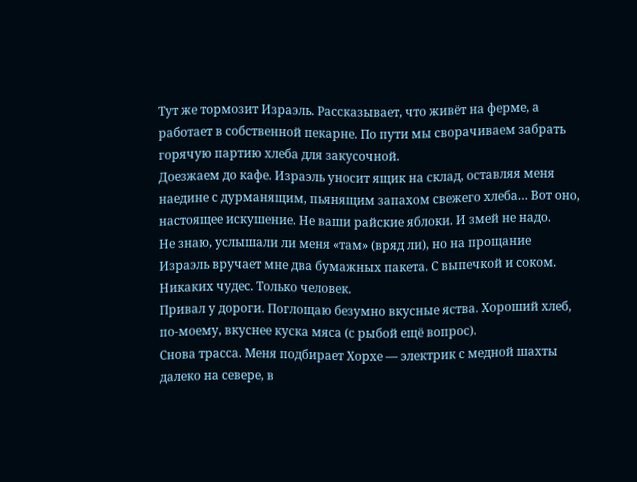Тут же тормозит Израэль. Рассказывает, что живёт на ферме, а работает в собственной пекарне. По пути мы сворачиваем забрать горячую партию хлеба для закусочной.
Доезжаем до кафе. Израэль уносит ящик на склад, оставляя меня наедине с дурманящим, пьянящим запахом свежего хлеба… Вот оно, настоящее искушение. Не ваши райские яблоки. И змей не надо.
Не знаю, услышали ли меня «там» (вряд ли), но на прощание Израэль вручает мне два бумажных пакета. С выпечкой и соком. Никаких чудес. Только человек.
Привал у дороги. Поглощаю безумно вкусные яства. Хороший хлеб, по-моему, вкуснее куска мяса (с рыбой ещё вопрос).
Снова трасса. Меня подбирает Хорхе — электрик с медной шахты далеко на севере, в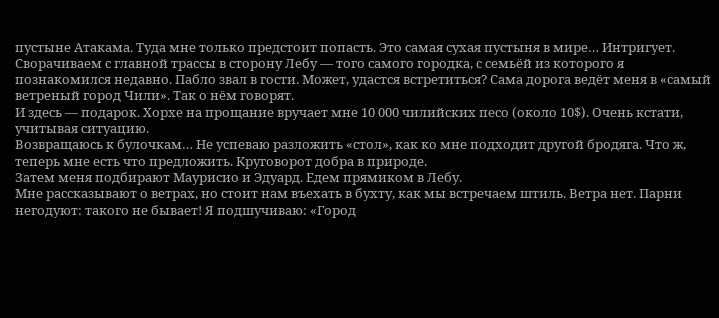пустыне Атакама. Туда мне только предстоит попасть. Это самая сухая пустыня в мире… Интригует.
Сворачиваем с главной трассы в сторону Лебу — того самого городка, с семьёй из которого я познакомился недавно. Пабло звал в гости. Может, удастся встретиться? Сама дорога ведёт меня в «самый ветреный город Чили». Так о нём говорят.
И здесь — подарок. Хорхе на прощание вручает мне 10 000 чилийских песо (около 10$). Очень кстати, учитывая ситуацию.
Возвращаюсь к булочкам… Не успеваю разложить «стол», как ко мне подходит другой бродяга. Что ж, теперь мне есть что предложить. Круговорот добра в природе.
Затем меня подбирают Маурисио и Эдуард. Едем прямиком в Лебу.
Мне рассказывают о ветрах, но стоит нам въехать в бухту, как мы встречаем штиль. Ветра нет. Парни негодуют: такого не бывает! Я подшучиваю: «Город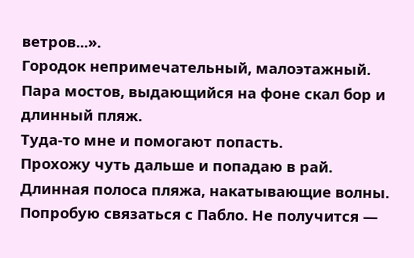ветров...».
Городок непримечательный, малоэтажный. Пара мостов, выдающийся на фоне скал бор и длинный пляж.
Туда-то мне и помогают попасть.
Прохожу чуть дальше и попадаю в рай. Длинная полоса пляжа, накатывающие волны. Попробую связаться с Пабло. Не получится —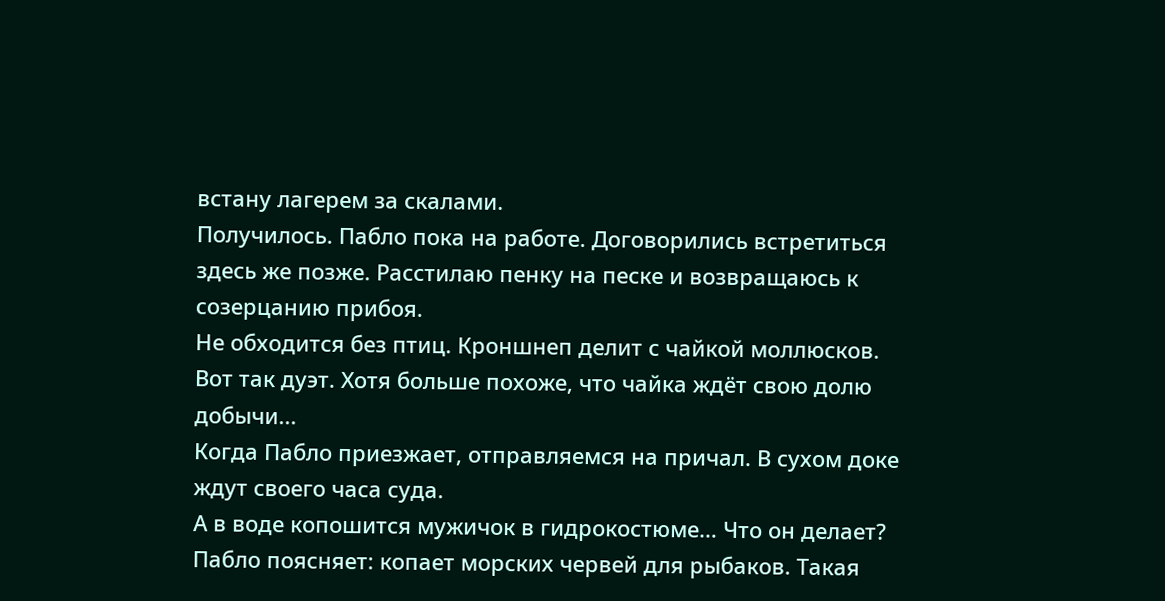встану лагерем за скалами.
Получилось. Пабло пока на работе. Договорились встретиться здесь же позже. Расстилаю пенку на песке и возвращаюсь к созерцанию прибоя.
Не обходится без птиц. Кроншнеп делит с чайкой моллюсков. Вот так дуэт. Хотя больше похоже, что чайка ждёт свою долю добычи...
Когда Пабло приезжает, отправляемся на причал. В сухом доке ждут своего часа суда.
А в воде копошится мужичок в гидрокостюме… Что он делает? Пабло поясняет: копает морских червей для рыбаков. Такая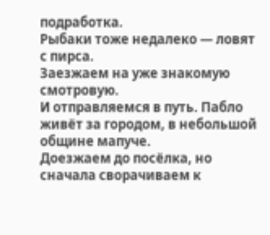подработка.
Рыбаки тоже недалеко — ловят с пирса.
Заезжаем на уже знакомую смотровую.
И отправляемся в путь. Пабло живёт за городом, в небольшой общине мапуче.
Доезжаем до посёлка, но сначала сворачиваем к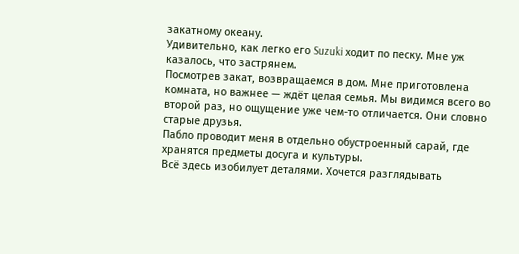закатному океану.
Удивительно, как легко его Suzuki ходит по песку. Мне уж казалось, что застрянем.
Посмотрев закат, возвращаемся в дом. Мне приготовлена комната, но важнее — ждёт целая семья. Мы видимся всего во второй раз, но ощущение уже чем-то отличается. Они словно старые друзья.
Пабло проводит меня в отдельно обустроенный сарай, где хранятся предметы досуга и культуры.
Всё здесь изобилует деталями. Хочется разглядывать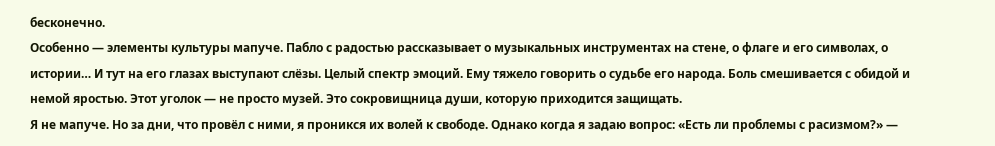бесконечно.
Особенно — элементы культуры мапуче. Пабло с радостью рассказывает о музыкальных инструментах на стене, о флаге и его символах, о истории… И тут на его глазах выступают слёзы. Целый спектр эмоций. Ему тяжело говорить о судьбе его народа. Боль смешивается с обидой и немой яростью. Этот уголок — не просто музей. Это сокровищница души, которую приходится защищать.
Я не мапуче. Но за дни, что провёл с ними, я проникся их волей к свободе. Однако когда я задаю вопрос: «Есть ли проблемы с расизмом?» —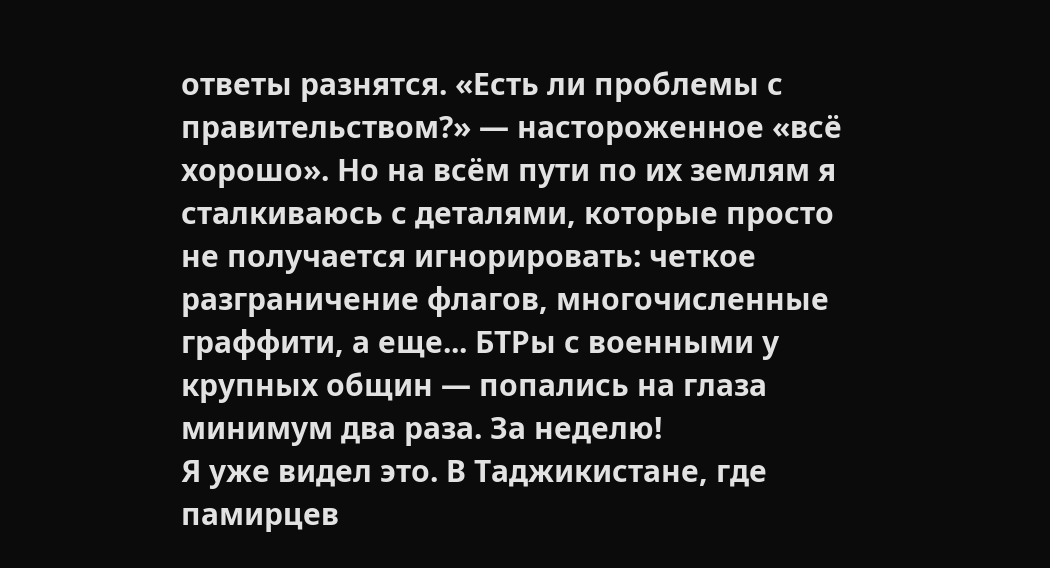ответы разнятся. «Есть ли проблемы с правительством?» — настороженное «всё хорошо». Но на всём пути по их землям я сталкиваюсь с деталями, которые просто не получается игнорировать: четкое разграничение флагов, многочисленные граффити, а еще... БТРы с военными у крупных общин — попались на глаза минимум два раза. За неделю!
Я уже видел это. В Таджикистане, где памирцев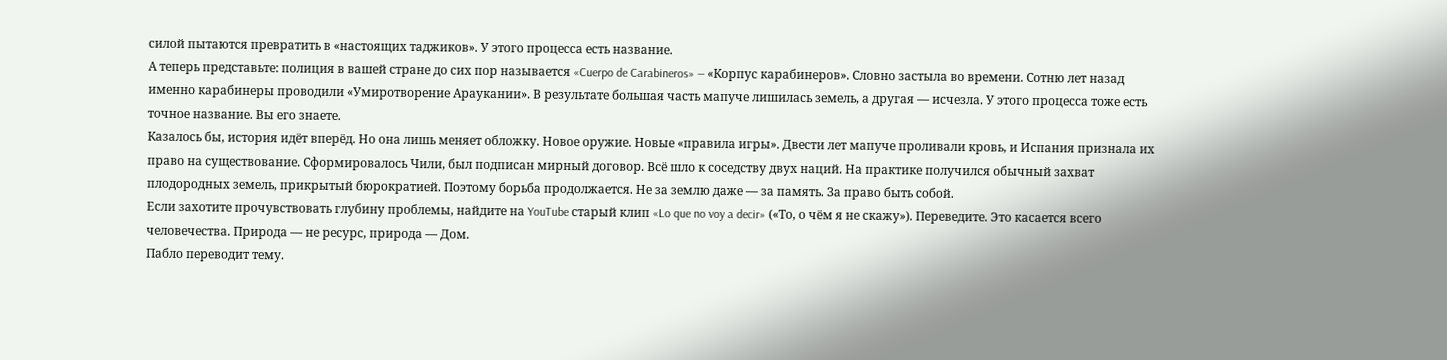силой пытаются превратить в «настоящих таджиков». У этого процесса есть название.
А теперь представьте: полиция в вашей стране до сих пор называется «Cuerpo de Carabineros» — «Корпус карабинеров». Словно застыла во времени. Сотню лет назад именно карабинеры проводили «Умиротворение Араукании». В результате большая часть мапуче лишилась земель, а другая — исчезла. У этого процесса тоже есть точное название. Вы его знаете.
Казалось бы, история идёт вперёд. Но она лишь меняет обложку. Новое оружие. Новые «правила игры». Двести лет мапуче проливали кровь, и Испания признала их право на существование. Сформировалось Чили, был подписан мирный договор. Всё шло к соседству двух наций. На практике получился обычный захват плодородных земель, прикрытый бюрократией. Поэтому борьба продолжается. Не за землю даже — за память. За право быть собой.
Если захотите прочувствовать глубину проблемы, найдите на YouTube старый клип «Lo que no voy a decir» («То, о чём я не скажу»). Переведите. Это касается всего человечества. Природа — не ресурс, природа — Дом.
Пабло переводит тему.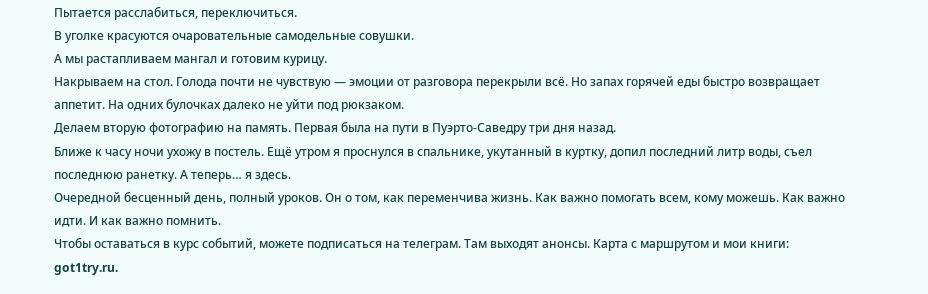Пытается расслабиться, переключиться.
В уголке красуются очаровательные самодельные совушки.
А мы растапливаем мангал и готовим курицу.
Накрываем на стол. Голода почти не чувствую — эмоции от разговора перекрыли всё. Но запах горячей еды быстро возвращает аппетит. На одних булочках далеко не уйти под рюкзаком.
Делаем вторую фотографию на память. Первая была на пути в Пуэрто-Саведру три дня назад.
Ближе к часу ночи ухожу в постель. Ещё утром я проснулся в спальнике, укутанный в куртку, допил последний литр воды, съел последнюю ранетку. А теперь… я здесь.
Очередной бесценный день, полный уроков. Он о том, как переменчива жизнь. Как важно помогать всем, кому можешь. Как важно идти. И как важно помнить.
Чтобы оставаться в курс событий, можете подписаться на телеграм. Там выходят анонсы. Карта с маршрутом и мои книги: got1try.ru.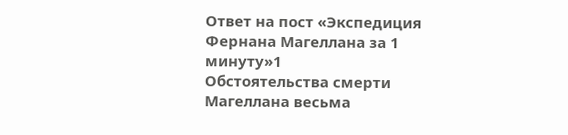Ответ на пост «Экспедиция Фернана Магеллана за 1 минуту»1
Обстоятельства смерти Магеллана весьма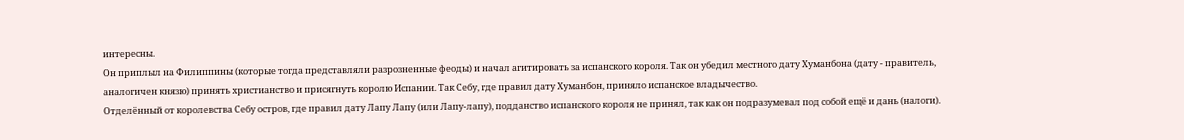интересны.
Он приплыл на Филиппины (которые тогда представляли разрозненные феоды) и начал агитировать за испанского короля. Так он убедил местного дату Хуманбона (дату - правитель, аналогичен князю) принять христианство и присягнуть королю Испании. Так Себу, где правил дату Хуманбон, приняло испанское владычество.
Отделённый от королевства Себу остров, где правил дату Лапу Лапу (или Лапу-лапу), подданство испанского короля не принял, так как он подразумевал под собой ещё и дань (налоги).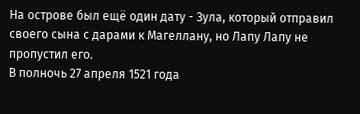На острове был ещё один дату - Зула, который отправил своего сына с дарами к Магеллану, но Лапу Лапу не пропустил его.
В полночь 27 апреля 1521 года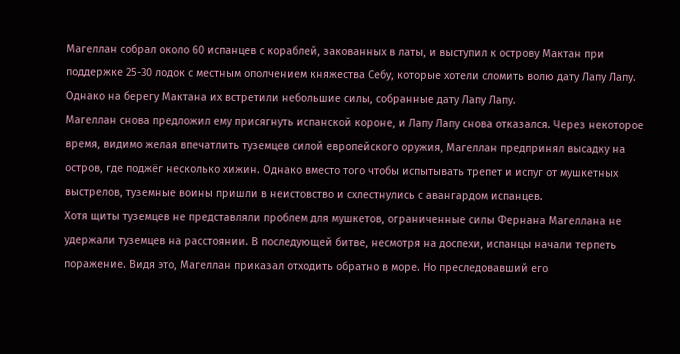Магеллан собрал около 60 испанцев с кораблей, закованных в латы, и выступил к острову Мактан при поддержке 25-30 лодок с местным ополчением княжества Себу, которые хотели сломить волю дату Лапу Лапу.
Однако на берегу Мактана их встретили небольшие силы, собранные дату Лапу Лапу.
Магеллан снова предложил ему присягнуть испанской короне, и Лапу Лапу снова отказался. Через некоторое время, видимо желая впечатлить туземцев силой европейского оружия, Магеллан предпринял высадку на остров, где поджёг несколько хижин. Однако вместо того чтобы испытывать трепет и испуг от мушкетных выстрелов, туземные воины пришли в неистовство и схлестнулись с авангардом испанцев.
Хотя щиты туземцев не представляли проблем для мушкетов, ограниченные силы Фернана Магеллана не удержали туземцев на расстоянии. В последующей битве, несмотря на доспехи, испанцы начали терпеть поражение. Видя это, Магеллан приказал отходить обратно в море. Но преследовавший его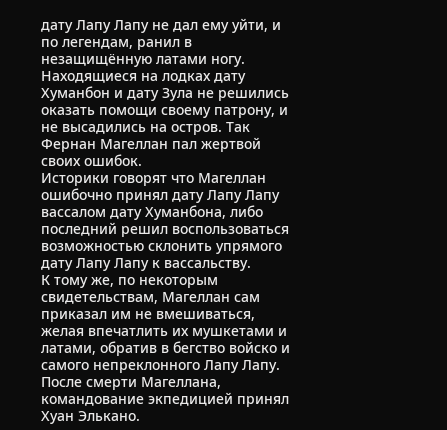дату Лапу Лапу не дал ему уйти, и по легендам, ранил в незащищённую латами ногу.
Находящиеся на лодках дату Хуманбон и дату Зула не решились оказать помощи своему патрону, и не высадились на остров. Так Фернан Магеллан пал жертвой своих ошибок.
Историки говорят что Магеллан ошибочно принял дату Лапу Лапу вассалом дату Хуманбона, либо последний решил воспользоваться возможностью склонить упрямого дату Лапу Лапу к вассальству.
К тому же, по некоторым свидетельствам, Магеллан сам приказал им не вмешиваться, желая впечатлить их мушкетами и латами, обратив в бегство войско и самого непреклонного Лапу Лапу.
После смерти Магеллана, командование экпедицией принял Хуан Элькано.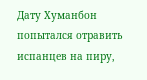Дату Хуманбон попытался отравить испанцев на пиру,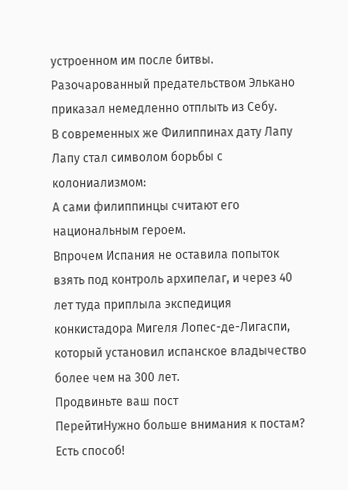устроенном им после битвы. Разочарованный предательством Элькано приказал немедленно отплыть из Себу.
В современных же Филиппинах дату Лапу Лапу стал символом борьбы с колониализмом:
А сами филиппинцы считают его национальным героем.
Впрочем Испания не оставила попыток взять под контроль архипелаг, и через 40 лет туда приплыла экспедиция конкистадора Мигеля Лопес-де-Лигаспи, который установил испанское владычество более чем на 300 лет.
Продвиньте ваш пост
ПерейтиНужно больше внимания к постам? Есть способ!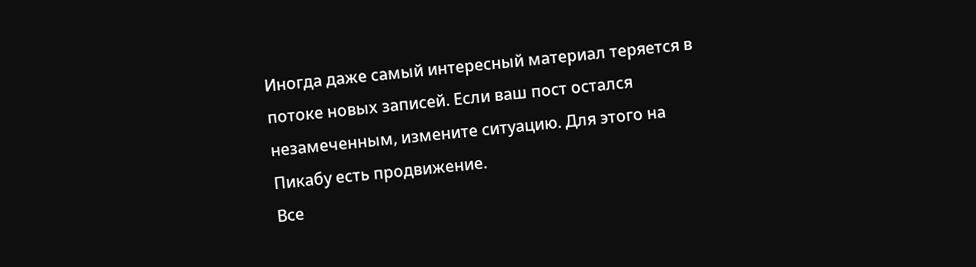Иногда даже самый интересный материал теряется в потоке новых записей. Если ваш пост остался незамеченным, измените ситуацию. Для этого на Пикабу есть продвижение.
Все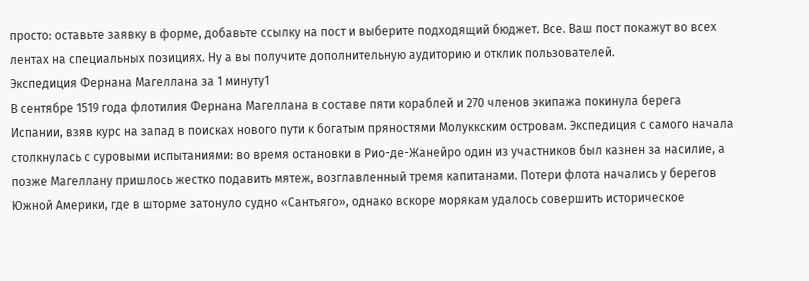просто: оставьте заявку в форме, добавьте ссылку на пост и выберите подходящий бюджет. Все. Ваш пост покажут во всех лентах на специальных позициях. Ну а вы получите дополнительную аудиторию и отклик пользователей.
Экспедиция Фернана Магеллана за 1 минуту1
В сентябре 1519 года флотилия Фернана Магеллана в составе пяти кораблей и 270 членов экипажа покинула берега Испании, взяв курс на запад в поисках нового пути к богатым пряностями Молуккским островам. Экспедиция с самого начала столкнулась с суровыми испытаниями: во время остановки в Рио-де-Жанейро один из участников был казнен за насилие, а позже Магеллану пришлось жестко подавить мятеж, возглавленный тремя капитанами. Потери флота начались у берегов Южной Америки, где в шторме затонуло судно «Сантьяго», однако вскоре морякам удалось совершить историческое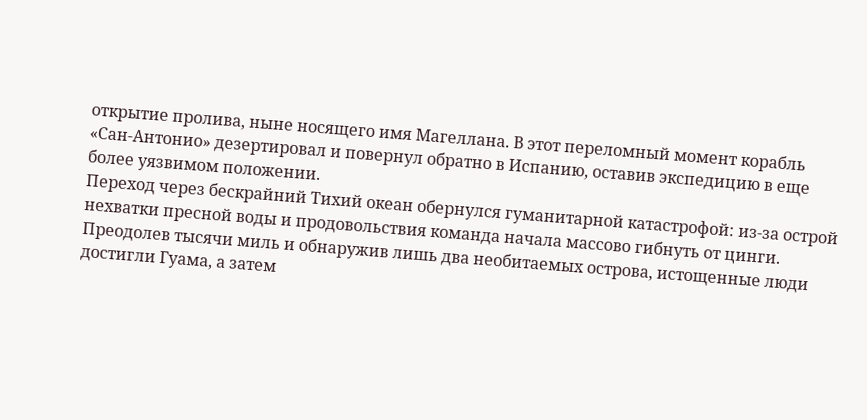открытие пролива, ныне носящего имя Магеллана. В этот переломный момент корабль «Сан-Антонио» дезертировал и повернул обратно в Испанию, оставив экспедицию в еще более уязвимом положении.
Переход через бескрайний Тихий океан обернулся гуманитарной катастрофой: из-за острой нехватки пресной воды и продовольствия команда начала массово гибнуть от цинги. Преодолев тысячи миль и обнаружив лишь два необитаемых острова, истощенные люди достигли Гуама, а затем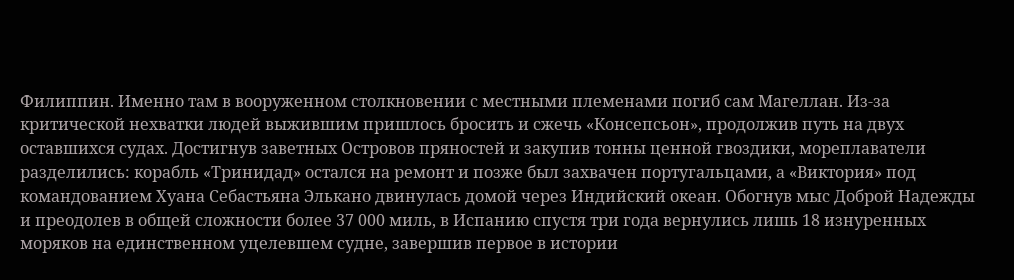Филиппин. Именно там в вооруженном столкновении с местными племенами погиб сам Магеллан. Из-за критической нехватки людей выжившим пришлось бросить и сжечь «Консепсьон», продолжив путь на двух оставшихся судах. Достигнув заветных Островов пряностей и закупив тонны ценной гвоздики, мореплаватели разделились: корабль «Тринидад» остался на ремонт и позже был захвачен португальцами, а «Виктория» под командованием Хуана Себастьяна Элькано двинулась домой через Индийский океан. Обогнув мыс Доброй Надежды и преодолев в общей сложности более 37 000 миль, в Испанию спустя три года вернулись лишь 18 изнуренных моряков на единственном уцелевшем судне, завершив первое в истории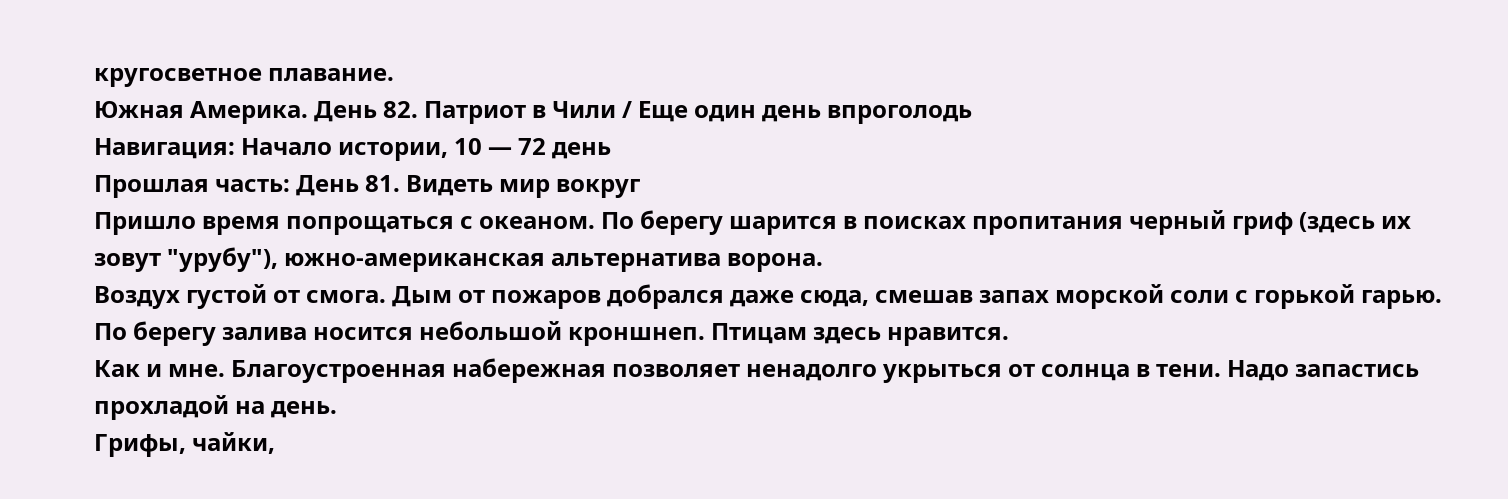кругосветное плавание.
Южная Америка. День 82. Патриот в Чили / Еще один день впроголодь
Навигация: Начало истории, 10 — 72 день
Прошлая часть: День 81. Видеть мир вокруг
Пришло время попрощаться с океаном. По берегу шарится в поисках пропитания черный гриф (здесь их зовут "урубу"), южно-американская альтернатива ворона.
Воздух густой от смога. Дым от пожаров добрался даже сюда, смешав запах морской соли с горькой гарью.
По берегу залива носится небольшой кроншнеп. Птицам здесь нравится.
Как и мне. Благоустроенная набережная позволяет ненадолго укрыться от солнца в тени. Надо запастись прохладой на день.
Грифы, чайки,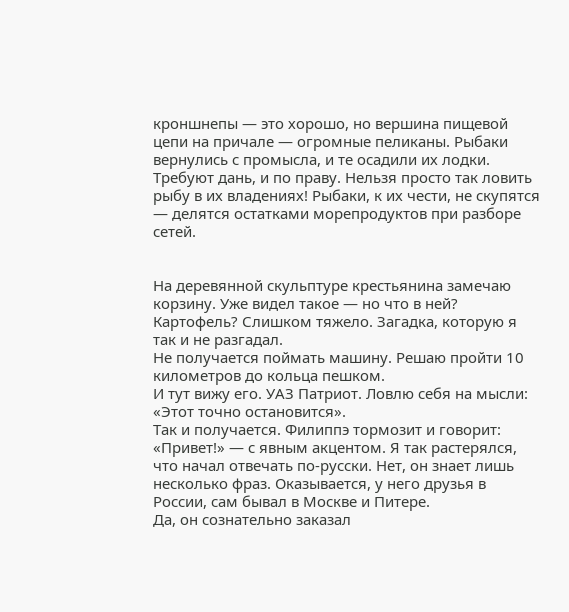кроншнепы — это хорошо, но вершина пищевой цепи на причале — огромные пеликаны. Рыбаки вернулись с промысла, и те осадили их лодки. Требуют дань, и по праву. Нельзя просто так ловить рыбу в их владениях! Рыбаки, к их чести, не скупятся — делятся остатками морепродуктов при разборе сетей.


На деревянной скульптуре крестьянина замечаю корзину. Уже видел такое — но что в ней? Картофель? Слишком тяжело. Загадка, которую я так и не разгадал.
Не получается поймать машину. Решаю пройти 10 километров до кольца пешком.
И тут вижу его. УАЗ Патриот. Ловлю себя на мысли: «Этот точно остановится».
Так и получается. Филиппэ тормозит и говорит: «Привет!» — с явным акцентом. Я так растерялся, что начал отвечать по-русски. Нет, он знает лишь несколько фраз. Оказывается, у него друзья в России, сам бывал в Москве и Питере.
Да, он сознательно заказал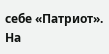себе «Патриот». На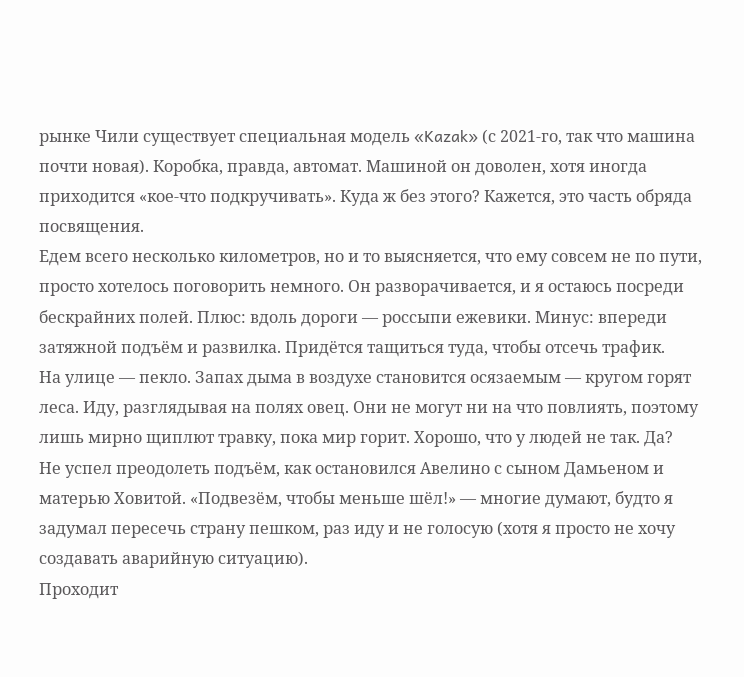рынке Чили существует специальная модель «Kazak» (с 2021-го, так что машина почти новая). Коробка, правда, автомат. Машиной он доволен, хотя иногда приходится «кое-что подкручивать». Куда ж без этого? Кажется, это часть обряда посвящения.
Едем всего несколько километров, но и то выясняется, что ему совсем не по пути, просто хотелось поговорить немного. Он разворачивается, и я остаюсь посреди бескрайних полей. Плюс: вдоль дороги — россыпи ежевики. Минус: впереди затяжной подъём и развилка. Придётся тащиться туда, чтобы отсечь трафик.
На улице — пекло. Запах дыма в воздухе становится осязаемым — кругом горят леса. Иду, разглядывая на полях овец. Они не могут ни на что повлиять, поэтому лишь мирно щиплют травку, пока мир горит. Хорошо, что у людей не так. Да?
Не успел преодолеть подъём, как остановился Авелино с сыном Дамьеном и матерью Ховитой. «Подвезём, чтобы меньше шёл!» — многие думают, будто я задумал пересечь страну пешком, раз иду и не голосую (хотя я просто не хочу создавать аварийную ситуацию).
Проходит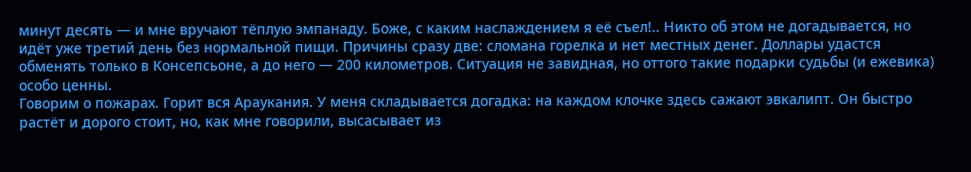минут десять — и мне вручают тёплую эмпанаду. Боже, с каким наслаждением я её съел!.. Никто об этом не догадывается, но идёт уже третий день без нормальной пищи. Причины сразу две: сломана горелка и нет местных денег. Доллары удастся обменять только в Консепсьоне, а до него — 200 километров. Ситуация не завидная, но оттого такие подарки судьбы (и ежевика) особо ценны.
Говорим о пожарах. Горит вся Араукания. У меня складывается догадка: на каждом клочке здесь сажают эвкалипт. Он быстро растёт и дорого стоит, но, как мне говорили, высасывает из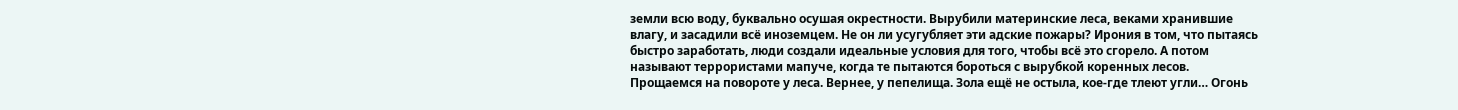земли всю воду, буквально осушая окрестности. Вырубили материнские леса, веками хранившие влагу, и засадили всё иноземцем. Не он ли усугубляет эти адские пожары? Ирония в том, что пытаясь быстро заработать, люди создали идеальные условия для того, чтобы всё это сгорело. А потом называют террористами мапуче, когда те пытаются бороться с вырубкой коренных лесов.
Прощаемся на повороте у леса. Вернее, у пепелища. Зола ещё не остыла, кое-где тлеют угли… Огонь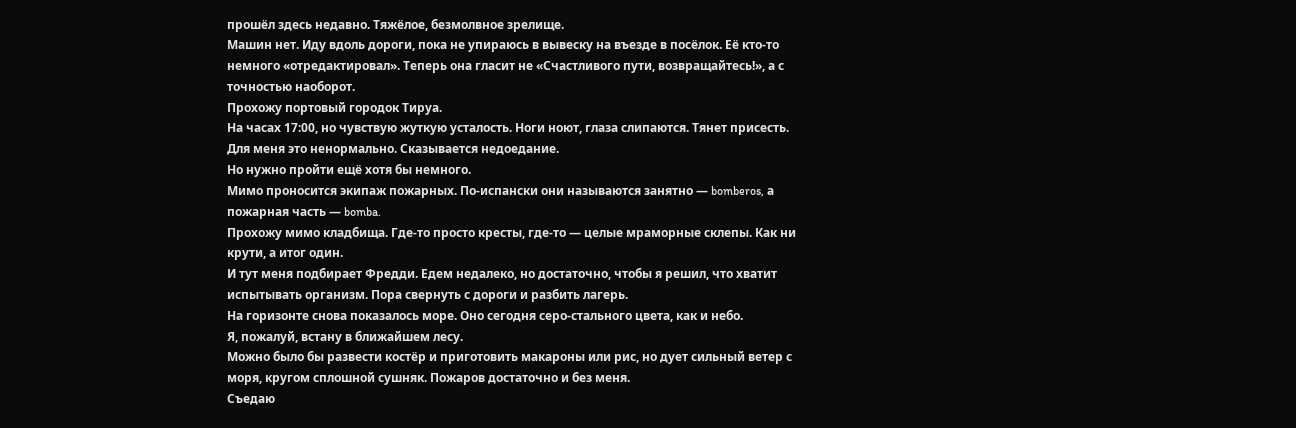прошёл здесь недавно. Тяжёлое, безмолвное зрелище.
Машин нет. Иду вдоль дороги, пока не упираюсь в вывеску на въезде в посёлок. Её кто-то немного «отредактировал». Теперь она гласит не «Счастливого пути, возвращайтесь!», а с точностью наоборот.
Прохожу портовый городок Тируа.
На часах 17:00, но чувствую жуткую усталость. Ноги ноют, глаза слипаются. Тянет присесть. Для меня это ненормально. Сказывается недоедание.
Но нужно пройти ещё хотя бы немного.
Мимо проносится экипаж пожарных. По-испански они называются занятно — bomberos, а пожарная часть — bomba.
Прохожу мимо кладбища. Где-то просто кресты, где-то — целые мраморные склепы. Как ни крути, а итог один.
И тут меня подбирает Фредди. Едем недалеко, но достаточно, чтобы я решил, что хватит испытывать организм. Пора свернуть с дороги и разбить лагерь.
На горизонте снова показалось море. Оно сегодня серо-стального цвета, как и небо.
Я, пожалуй, встану в ближайшем лесу.
Можно было бы развести костёр и приготовить макароны или рис, но дует сильный ветер с моря, кругом сплошной сушняк. Пожаров достаточно и без меня.
Съедаю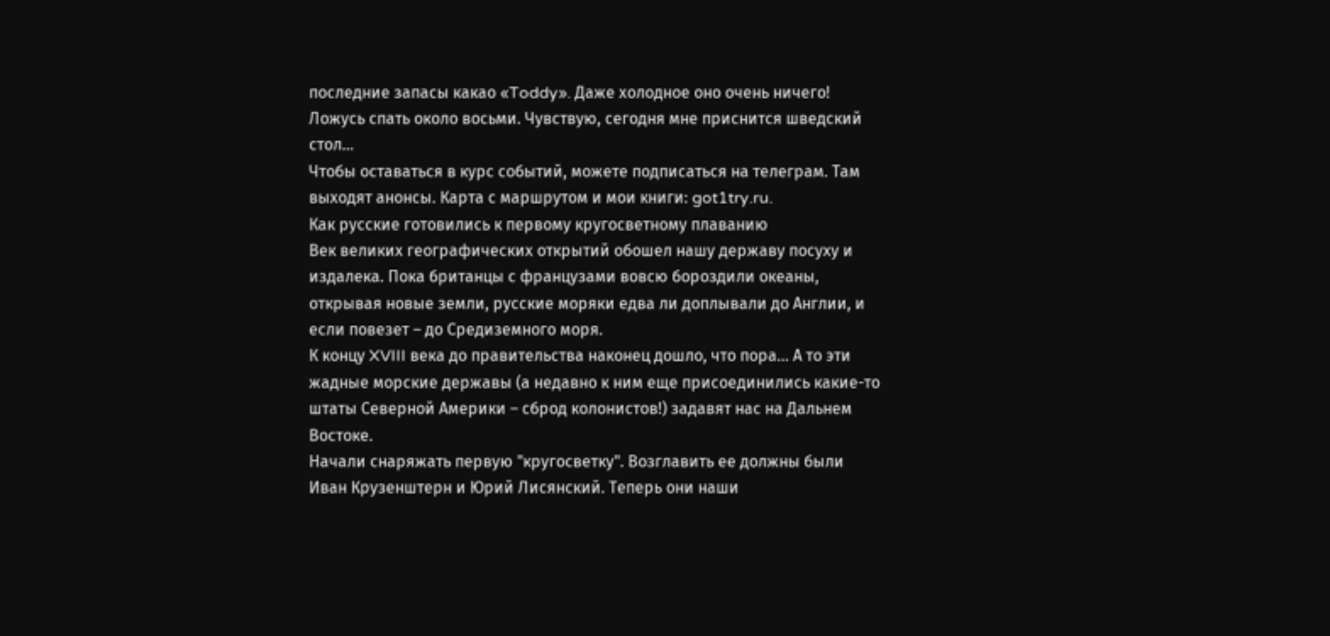последние запасы какао «Toddy». Даже холодное оно очень ничего!
Ложусь спать около восьми. Чувствую, сегодня мне приснится шведский стол…
Чтобы оставаться в курс событий, можете подписаться на телеграм. Там выходят анонсы. Карта с маршрутом и мои книги: got1try.ru.
Как русские готовились к первому кругосветному плаванию
Век великих географических открытий обошел нашу державу посуху и издалека. Пока британцы с французами вовсю бороздили океаны, открывая новые земли, русские моряки едва ли доплывали до Англии, и если повезет – до Средиземного моря.
К концу XVIII века до правительства наконец дошло, что пора... А то эти жадные морские державы (а недавно к ним еще присоединились какие-то штаты Северной Америки – сброд колонистов!) задавят нас на Дальнем Востоке.
Начали снаряжать первую "кругосветку". Возглавить ее должны были Иван Крузенштерн и Юрий Лисянский. Теперь они наши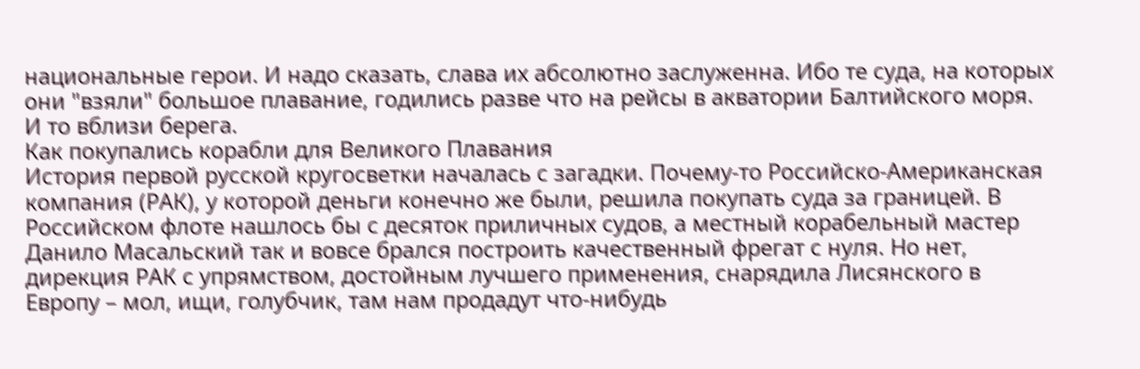национальные герои. И надо сказать, слава их абсолютно заслуженна. Ибо те суда, на которых они "взяли" большое плавание, годились разве что на рейсы в акватории Балтийского моря. И то вблизи берега.
Как покупались корабли для Великого Плавания
История первой русской кругосветки началась с загадки. Почему-то Российско-Американская компания (РАК), у которой деньги конечно же были, решила покупать суда за границей. В Российском флоте нашлось бы с десяток приличных судов, а местный корабельный мастер Данило Масальский так и вовсе брался построить качественный фрегат с нуля. Но нет, дирекция РАК с упрямством, достойным лучшего применения, снарядила Лисянского в Европу – мол, ищи, голубчик, там нам продадут что-нибудь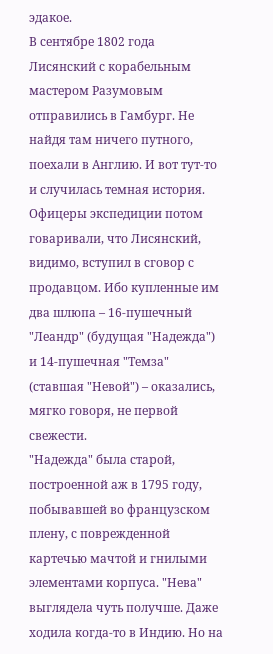эдакое.
В сентябре 1802 года Лисянский с корабельным мастером Разумовым отправились в Гамбург. Не найдя там ничего путного, поехали в Англию. И вот тут-то и случилась темная история. Офицеры экспедиции потом говаривали, что Лисянский, видимо, вступил в сговор с продавцом. Ибо купленные им два шлюпа – 16-пушечный "Леандр" (будущая "Надежда") и 14-пушечная "Темза" (ставшая "Невой") – оказались, мягко говоря, не первой свежести.
"Надежда" была старой, построенной аж в 1795 году, побывавшей во французском плену, с поврежденной картечью мачтой и гнилыми элементами корпуса. "Нева" выглядела чуть получше. Даже ходила когда-то в Индию. Но на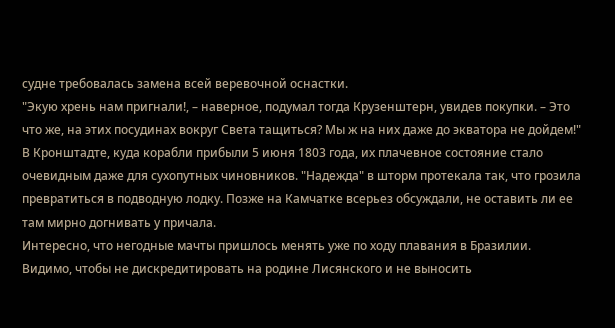судне требовалась замена всей веревочной оснастки.
"Экую хрень нам пригнали!, – наверное, подумал тогда Крузенштерн, увидев покупки. – Это что же, на этих посудинах вокруг Света тащиться? Мы ж на них даже до экватора не дойдем!"
В Кронштадте, куда корабли прибыли 5 июня 1803 года, их плачевное состояние стало очевидным даже для сухопутных чиновников. "Надежда" в шторм протекала так, что грозила превратиться в подводную лодку. Позже на Камчатке всерьез обсуждали, не оставить ли ее там мирно догнивать у причала.
Интересно, что негодные мачты пришлось менять уже по ходу плавания в Бразилии. Видимо, чтобы не дискредитировать на родине Лисянского и не выносить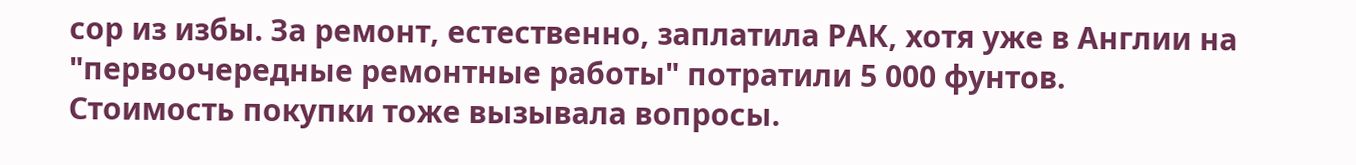сор из избы. За ремонт, естественно, заплатила РАК, хотя уже в Англии на "первоочередные ремонтные работы" потратили 5 000 фунтов.
Стоимость покупки тоже вызывала вопросы.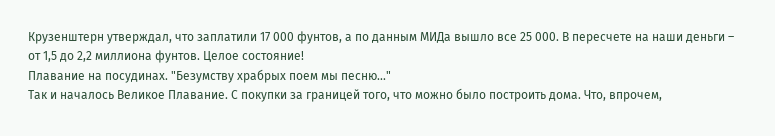Крузенштерн утверждал, что заплатили 17 000 фунтов, а по данным МИДа вышло все 25 000. В пересчете на наши деньги – от 1,5 до 2,2 миллиона фунтов. Целое состояние!
Плавание на посудинах. "Безумству храбрых поем мы песню..."
Так и началось Великое Плавание. С покупки за границей того, что можно было построить дома. Что, впрочем,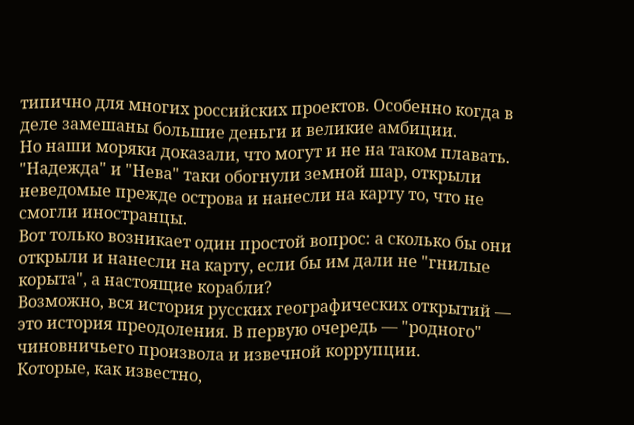типично для многих российских проектов. Особенно когда в деле замешаны большие деньги и великие амбиции.
Но наши моряки доказали, что могут и не на таком плавать. "Надежда" и "Нева" таки обогнули земной шар, открыли неведомые прежде острова и нанесли на карту то, что не смогли иностранцы.
Вот только возникает один простой вопрос: а сколько бы они открыли и нанесли на карту, если бы им дали не "гнилые корыта", а настоящие корабли?
Возможно, вся история русских географических открытий — это история преодоления. В первую очередь — "родного" чиновничьего произвола и извечной коррупции.
Которые, как известно,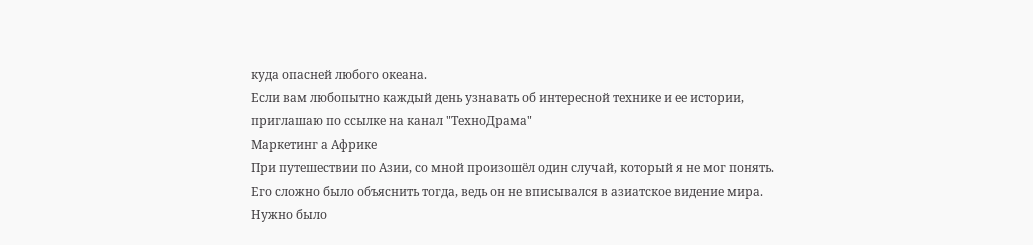куда опасней любого океана.
Если вам любопытно каждый день узнавать об интересной технике и ее истории, приглашаю по ссылке на канал "ТехноДрама"
Маркетинг а Африке
При путешествии по Азии, со мной произошёл один случай, который я не мог понять. Его сложно было объяснить тогда, ведь он не вписывался в азиатское видение мира. Нужно было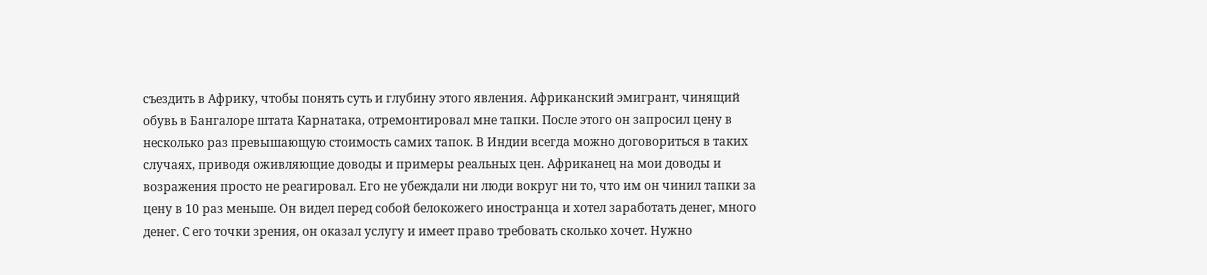съездить в Африку, чтобы понять суть и глубину этого явления. Африканский эмигрант, чинящий обувь в Бангалоре штата Карнатака, отремонтировал мне тапки. После этого он запросил цену в несколько раз превышающую стоимость самих тапок. В Индии всегда можно договориться в таких случаях, приводя оживляющие доводы и примеры реальных цен. Африканец на мои доводы и возражения просто не реагировал. Его не убеждали ни люди вокруг ни то, что им он чинил тапки за цену в 10 раз меньше. Он видел перед собой белокожего иностранца и хотел заработать денег, много денег. С его точки зрения, он оказал услугу и имеет право требовать сколько хочет. Нужно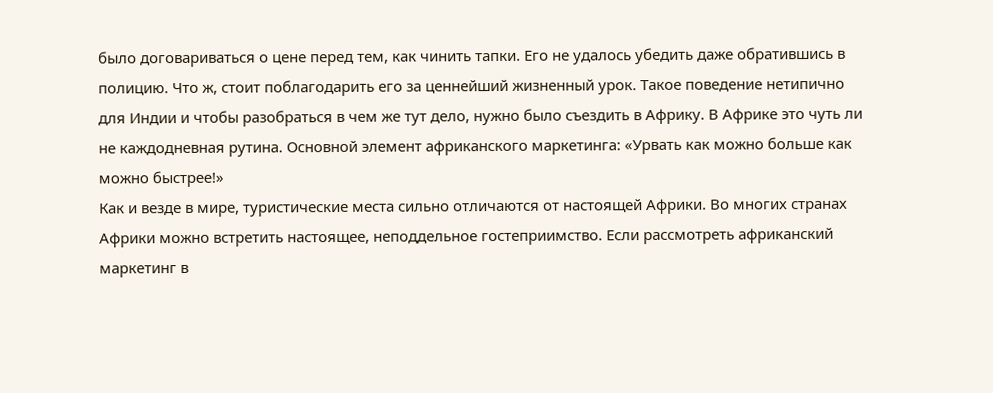было договариваться о цене перед тем, как чинить тапки. Его не удалось убедить даже обратившись в полицию. Что ж, стоит поблагодарить его за ценнейший жизненный урок. Такое поведение нетипично для Индии и чтобы разобраться в чем же тут дело, нужно было съездить в Африку. В Африке это чуть ли не каждодневная рутина. Основной элемент африканского маркетинга: «Урвать как можно больше как можно быстрее!»
Как и везде в мире, туристические места сильно отличаются от настоящей Африки. Во многих странах Африки можно встретить настоящее, неподдельное гостеприимство. Если рассмотреть африканский маркетинг в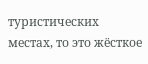туристических местах, то это жёсткое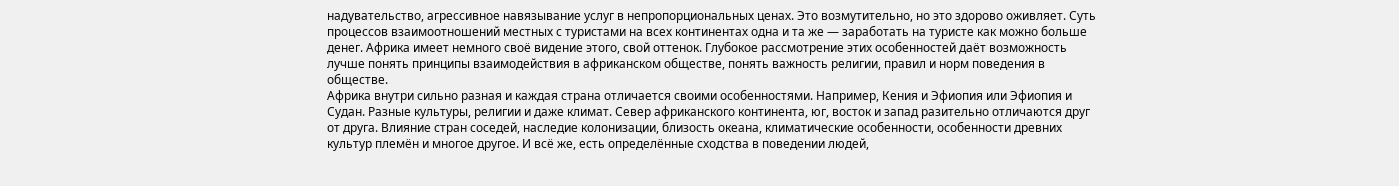надувательство, агрессивное навязывание услуг в непропорциональных ценах. Это возмутительно, но это здорово оживляет. Суть процессов взаимоотношений местных с туристами на всех континентах одна и та же — заработать на туристе как можно больше денег. Африка имеет немного своё видение этого, свой оттенок. Глубокое рассмотрение этих особенностей даёт возможность лучше понять принципы взаимодействия в африканском обществе, понять важность религии, правил и норм поведения в обществе.
Африка внутри сильно разная и каждая страна отличается своими особенностями. Например, Кения и Эфиопия или Эфиопия и Судан. Разные культуры, религии и даже климат. Север африканского континента, юг, восток и запад разительно отличаются друг от друга. Влияние стран соседей, наследие колонизации, близость океана, климатические особенности, особенности древних культур племён и многое другое. И всё же, есть определённые сходства в поведении людей,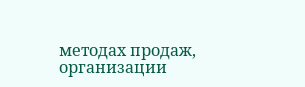методах продаж, организации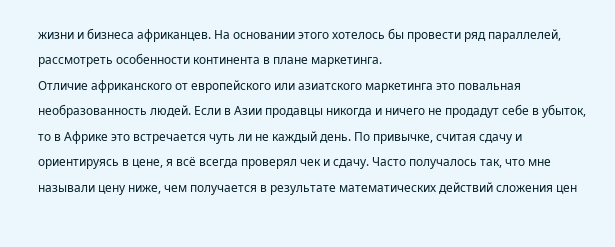жизни и бизнеса африканцев. На основании этого хотелось бы провести ряд параллелей, рассмотреть особенности континента в плане маркетинга.
Отличие африканского от европейского или азиатского маркетинга это повальная необразованность людей. Если в Азии продавцы никогда и ничего не продадут себе в убыток, то в Африке это встречается чуть ли не каждый день. По привычке, считая сдачу и ориентируясь в цене, я всё всегда проверял чек и сдачу. Часто получалось так, что мне называли цену ниже, чем получается в результате математических действий сложения цен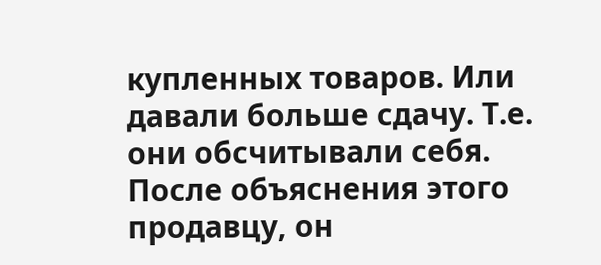купленных товаров. Или давали больше сдачу. Т.е. они обсчитывали себя. После объяснения этого продавцу, он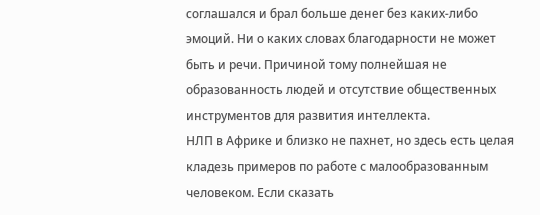соглашался и брал больше денег без каких-либо эмоций. Ни о каких словах благодарности не может быть и речи. Причиной тому полнейшая не образованность людей и отсутствие общественных инструментов для развития интеллекта.
НЛП в Африке и близко не пахнет, но здесь есть целая кладезь примеров по работе с малообразованным человеком. Если сказать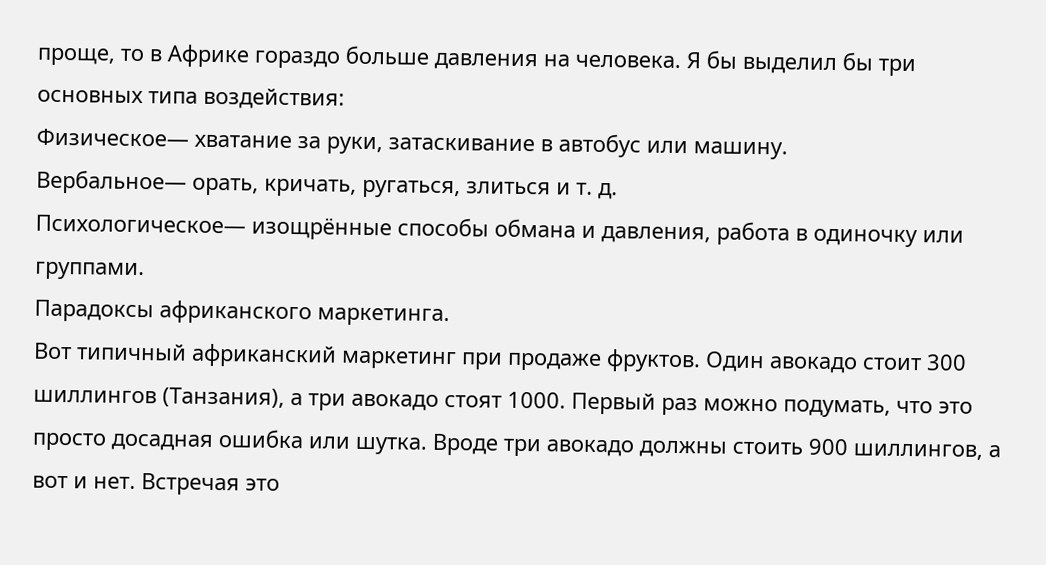проще, то в Африке гораздо больше давления на человека. Я бы выделил бы три основных типа воздействия:
Физическое— хватание за руки, затаскивание в автобус или машину.
Вербальное— орать, кричать, ругаться, злиться и т. д.
Психологическое— изощрённые способы обмана и давления, работа в одиночку или группами.
Парадоксы африканского маркетинга.
Вот типичный африканский маркетинг при продаже фруктов. Один авокадо стоит 300 шиллингов (Танзания), а три авокадо стоят 1000. Первый раз можно подумать, что это просто досадная ошибка или шутка. Вроде три авокадо должны стоить 900 шиллингов, а вот и нет. Встречая это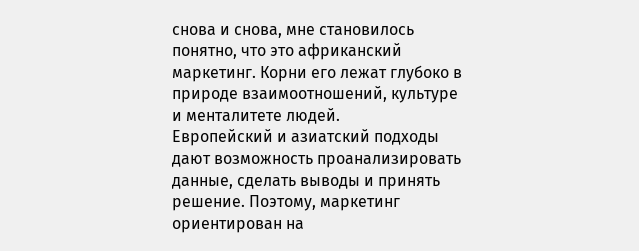снова и снова, мне становилось понятно, что это африканский маркетинг. Корни его лежат глубоко в природе взаимоотношений, культуре и менталитете людей.
Европейский и азиатский подходы дают возможность проанализировать данные, сделать выводы и принять решение. Поэтому, маркетинг ориентирован на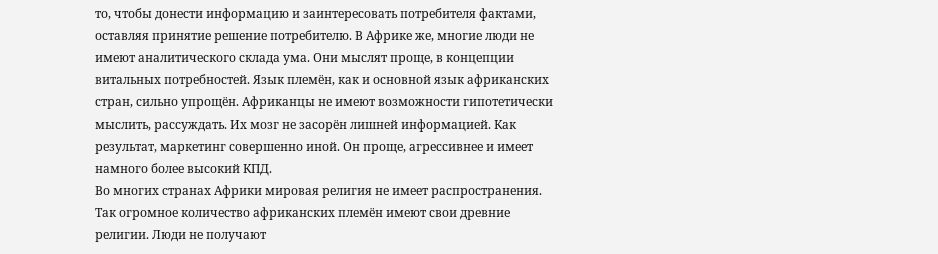то, чтобы донести информацию и заинтересовать потребителя фактами, оставляя принятие решение потребителю. В Африке же, многие люди не имеют аналитического склада ума. Они мыслят проще, в концепции витальных потребностей. Язык племён, как и основной язык африканских стран, сильно упрощён. Африканцы не имеют возможности гипотетически мыслить, рассуждать. Их мозг не засорён лишней информацией. Как результат, маркетинг совершенно иной. Он проще, агрессивнее и имеет намного более высокий КПД.
Во многих странах Африки мировая религия не имеет распространения. Так огромное количество африканских племён имеют свои древние религии. Люди не получают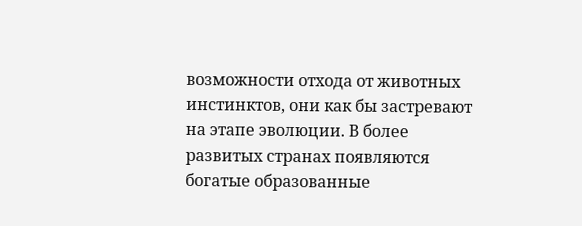возможности отхода от животных инстинктов, они как бы застревают на этапе эволюции. В более развитых странах появляются богатые образованные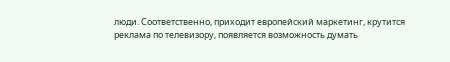люди. Соответственно, приходит европейский маркетинг, крутится реклама по телевизору, появляется возможность думать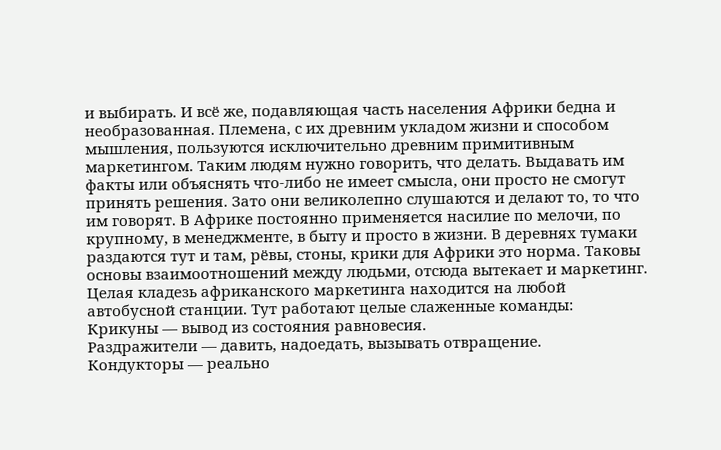и выбирать. И всё же, подавляющая часть населения Африки бедна и необразованная. Племена, с их древним укладом жизни и способом мышления, пользуются исключительно древним примитивным маркетингом. Таким людям нужно говорить, что делать. Выдавать им факты или объяснять что-либо не имеет смысла, они просто не смогут принять решения. Зато они великолепно слушаются и делают то, то что им говорят. В Африке постоянно применяется насилие по мелочи, по крупному, в менеджменте, в быту и просто в жизни. В деревнях тумаки раздаются тут и там, рёвы, стоны, крики для Африки это норма. Таковы основы взаимоотношений между людьми, отсюда вытекает и маркетинг.
Целая кладезь африканского маркетинга находится на любой автобусной станции. Тут работают целые слаженные команды:
Крикуны — вывод из состояния равновесия.
Раздражители — давить, надоедать, вызывать отвращение.
Кондукторы — реально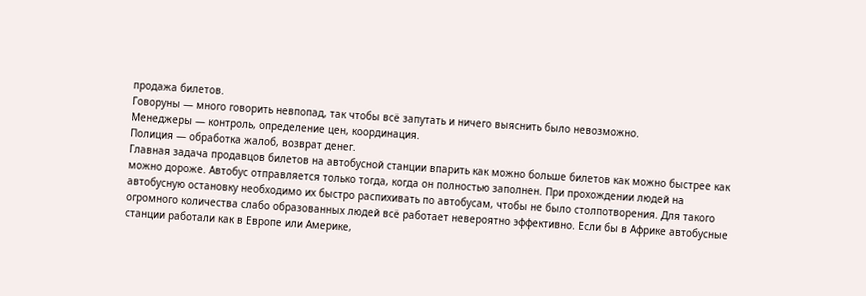продажа билетов.
Говоруны — много говорить невпопад, так чтобы всё запутать и ничего выяснить было невозможно.
Менеджеры — контроль, определение цен, координация.
Полиция — обработка жалоб, возврат денег.
Главная задача продавцов билетов на автобусной станции впарить как можно больше билетов как можно быстрее как можно дороже. Автобус отправляется только тогда, когда он полностью заполнен. При прохождении людей на автобусную остановку необходимо их быстро распихивать по автобусам, чтобы не было столпотворения. Для такого огромного количества слабо образованных людей всё работает невероятно эффективно. Если бы в Африке автобусные станции работали как в Европе или Америке,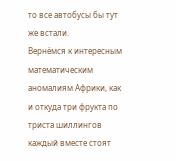то все автобусы бы тут же встали.
Вернёмся к интересным математическим аномалиям Африки, как и откуда три фрукта по триста шиллингов каждый вместе стоят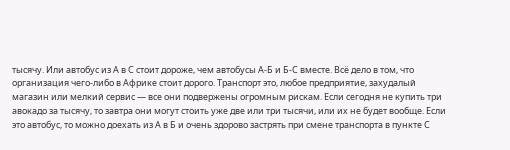тысячу. Или автобус из А в С стоит дороже, чем автобусы А-Б и Б-С вместе. Всё дело в том, что организация чего-либо в Африке стоит дорого. Транспорт это, любое предприятие, захудалый магазин или мелкий сервис — все они подвержены огромным рискам. Если сегодня не купить три авокадо за тысячу, то завтра они могут стоить уже две или три тысячи, или их не будет вообще. Если это автобус, то можно доехать из А в Б и очень здорово застрять при смене транспорта в пункте С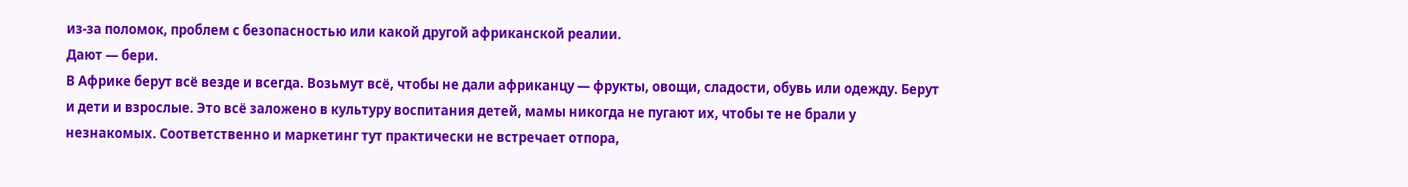из-за поломок, проблем с безопасностью или какой другой африканской реалии.
Дают — бери.
В Африке берут всё везде и всегда. Возьмут всё, чтобы не дали африканцу — фрукты, овощи, сладости, обувь или одежду. Берут и дети и взрослые. Это всё заложено в культуру воспитания детей, мамы никогда не пугают их, чтобы те не брали у незнакомых. Соответственно и маркетинг тут практически не встречает отпора,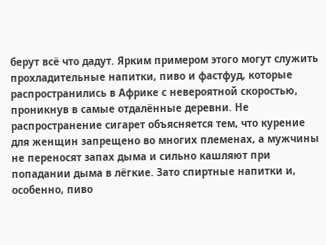берут всё что дадут. Ярким примером этого могут служить прохладительные напитки, пиво и фастфуд, которые распространились в Африке с невероятной скоростью, проникнув в самые отдалённые деревни. Не распространение сигарет объясняется тем, что курение для женщин запрещено во многих племенах, а мужчины не переносят запах дыма и сильно кашляют при попадании дыма в лёгкие. Зато спиртные напитки и, особенно, пиво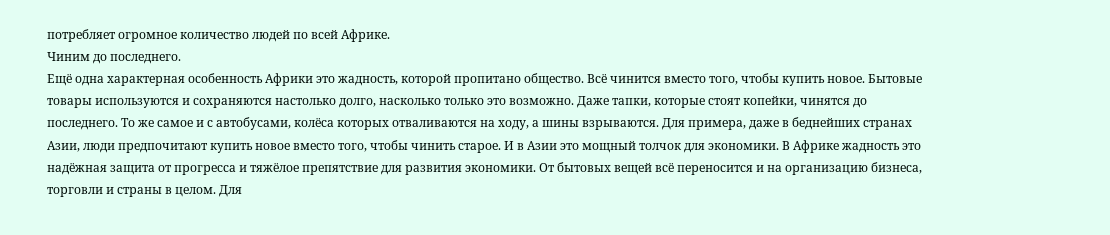потребляет огромное количество людей по всей Африке.
Чиним до последнего.
Ещё одна характерная особенность Африки это жадность, которой пропитано общество. Всё чинится вместо того, чтобы купить новое. Бытовые товары используются и сохраняются настолько долго, насколько только это возможно. Даже тапки, которые стоят копейки, чинятся до последнего. То же самое и с автобусами, колёса которых отваливаются на ходу, а шины взрываются. Для примера, даже в беднейших странах Азии, люди предпочитают купить новое вместо того, чтобы чинить старое. И в Азии это мощный толчок для экономики. В Африке жадность это надёжная защита от прогресса и тяжёлое препятствие для развития экономики. От бытовых вещей всё переносится и на организацию бизнеса, торговли и страны в целом. Для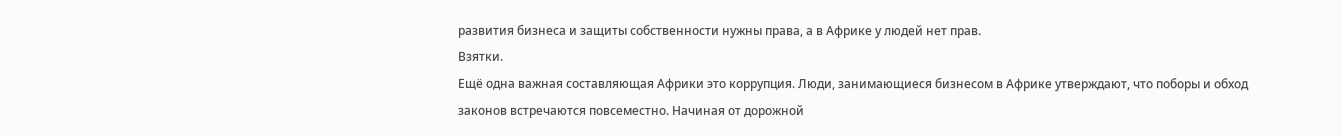развития бизнеса и защиты собственности нужны права, а в Африке у людей нет прав.
Взятки.
Ещё одна важная составляющая Африки это коррупция. Люди, занимающиеся бизнесом в Африке утверждают, что поборы и обход законов встречаются повсеместно. Начиная от дорожной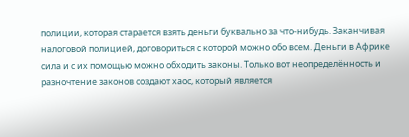полиции, которая старается взять деньги буквально за что-нибудь. Заканчивая налоговой полицией, договориться с которой можно обо всем. Деньги в Африке сила и с их помощью можно обходить законы. Только вот неопределённость и разночтение законов создают хаос, который является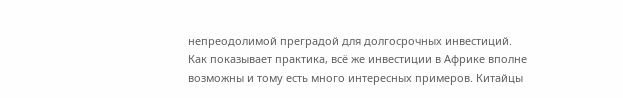непреодолимой преградой для долгосрочных инвестиций.
Как показывает практика, всё же инвестиции в Африке вполне возможны и тому есть много интересных примеров. Китайцы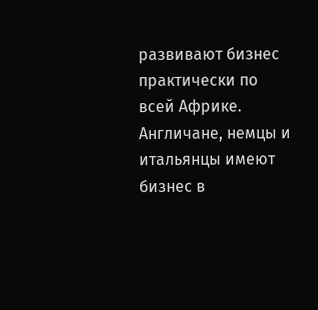развивают бизнес практически по всей Африке. Англичане, немцы и итальянцы имеют бизнес в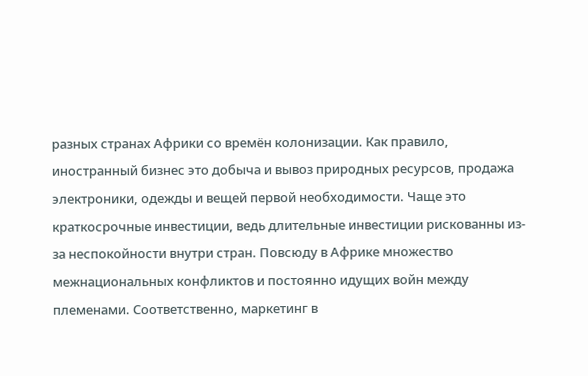разных странах Африки со времён колонизации. Как правило, иностранный бизнес это добыча и вывоз природных ресурсов, продажа электроники, одежды и вещей первой необходимости. Чаще это краткосрочные инвестиции, ведь длительные инвестиции рискованны из-за неспокойности внутри стран. Повсюду в Африке множество межнациональных конфликтов и постоянно идущих войн между племенами. Соответственно, маркетинг в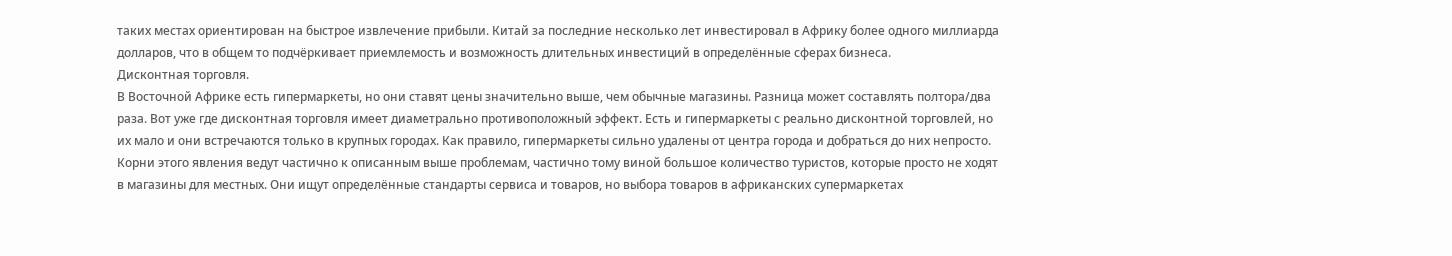таких местах ориентирован на быстрое извлечение прибыли. Китай за последние несколько лет инвестировал в Африку более одного миллиарда долларов, что в общем то подчёркивает приемлемость и возможность длительных инвестиций в определённые сферах бизнеса.
Дисконтная торговля.
В Восточной Африке есть гипермаркеты, но они ставят цены значительно выше, чем обычные магазины. Разница может составлять полтора/два раза. Вот уже где дисконтная торговля имеет диаметрально противоположный эффект. Есть и гипермаркеты с реально дисконтной торговлей, но их мало и они встречаются только в крупных городах. Как правило, гипермаркеты сильно удалены от центра города и добраться до них непросто. Корни этого явления ведут частично к описанным выше проблемам, частично тому виной большое количество туристов, которые просто не ходят в магазины для местных. Они ищут определённые стандарты сервиса и товаров, но выбора товаров в африканских супермаркетах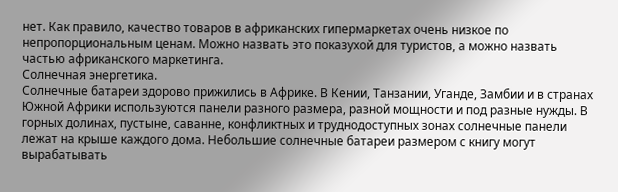нет. Как правило, качество товаров в африканских гипермаркетах очень низкое по непропорциональным ценам. Можно назвать это показухой для туристов, а можно назвать частью африканского маркетинга.
Солнечная энергетика.
Солнечные батареи здорово прижились в Африке. В Кении, Танзании, Уганде, Замбии и в странах Южной Африки используются панели разного размера, разной мощности и под разные нужды. В горных долинах, пустыне, саванне, конфликтных и труднодоступных зонах солнечные панели лежат на крыше каждого дома. Небольшие солнечные батареи размером с книгу могут вырабатывать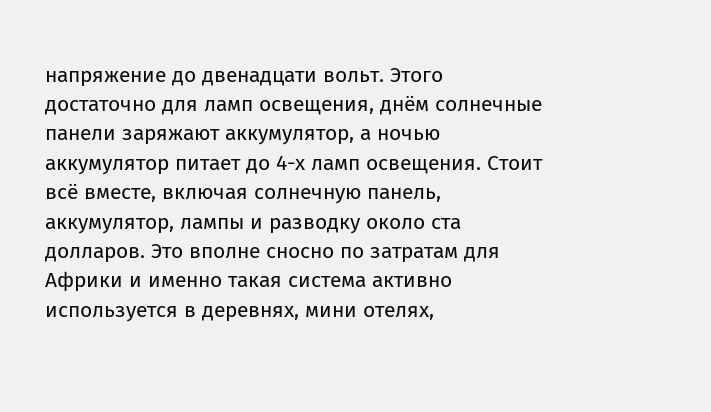напряжение до двенадцати вольт. Этого достаточно для ламп освещения, днём солнечные панели заряжают аккумулятор, а ночью аккумулятор питает до 4-х ламп освещения. Стоит всё вместе, включая солнечную панель, аккумулятор, лампы и разводку около ста долларов. Это вполне сносно по затратам для Африки и именно такая система активно используется в деревнях, мини отелях,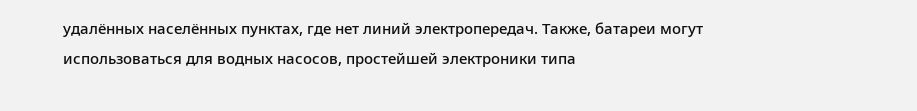удалённых населённых пунктах, где нет линий электропередач. Также, батареи могут использоваться для водных насосов, простейшей электроники типа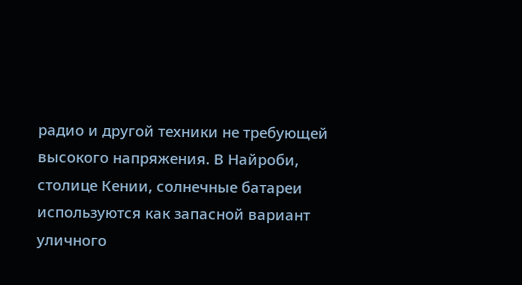радио и другой техники не требующей высокого напряжения. В Найроби, столице Кении, солнечные батареи используются как запасной вариант уличного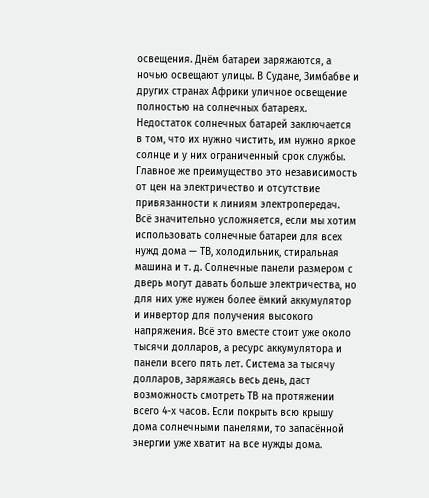освещения. Днём батареи заряжаются, а ночью освещают улицы. В Судане, Зимбабве и других странах Африки уличное освещение полностью на солнечных батареях. Недостаток солнечных батарей заключается в том, что их нужно чистить, им нужно яркое солнце и у них ограниченный срок службы. Главное же преимущество это независимость от цен на электричество и отсутствие привязанности к линиям электропередач.
Всё значительно усложняется, если мы хотим использовать солнечные батареи для всех нужд дома — ТВ, холодильник, стиральная машина и т. д. Солнечные панели размером с дверь могут давать больше электричества, но для них уже нужен более ёмкий аккумулятор и инвертор для получения высокого напряжения. Всё это вместе стоит уже около тысячи долларов, а ресурс аккумулятора и панели всего пять лет. Система за тысячу долларов, заряжаясь весь день, даст возможность смотреть ТВ на протяжении всего 4-х часов. Если покрыть всю крышу дома солнечными панелями, то запасённой энергии уже хватит на все нужды дома.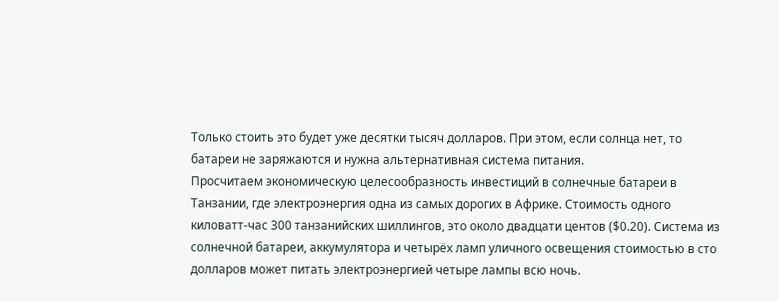Только стоить это будет уже десятки тысяч долларов. При этом, если солнца нет, то батареи не заряжаются и нужна альтернативная система питания.
Просчитаем экономическую целесообразность инвестиций в солнечные батареи в Танзании, где электроэнергия одна из самых дорогих в Африке. Стоимость одного киловатт-час 300 танзанийских шиллингов, это около двадцати центов ($0.20). Система из солнечной батареи, аккумулятора и четырёх ламп уличного освещения стоимостью в сто долларов может питать электроэнергией четыре лампы всю ночь.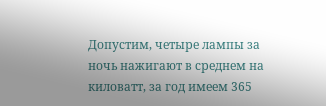Допустим, четыре лампы за ночь нажигают в среднем на киловатт, за год имеем 365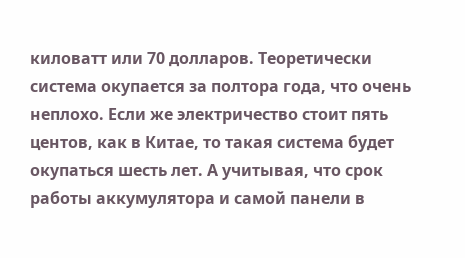киловатт или 70 долларов. Теоретически система окупается за полтора года, что очень неплохо. Если же электричество стоит пять центов, как в Китае, то такая система будет окупаться шесть лет. А учитывая, что срок работы аккумулятора и самой панели в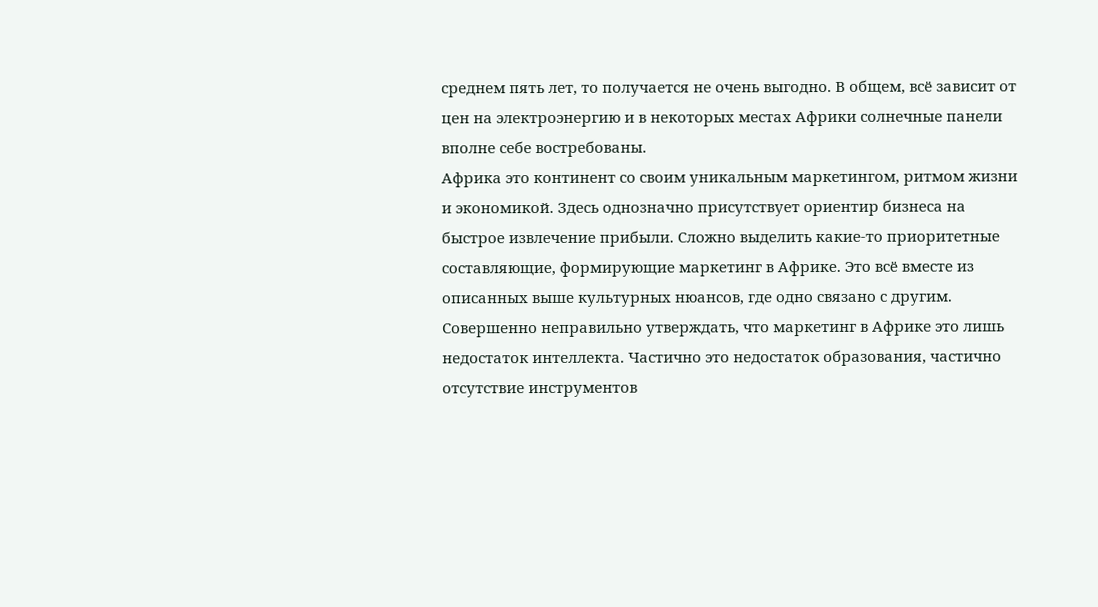среднем пять лет, то получается не очень выгодно. В общем, всё зависит от цен на электроэнергию и в некоторых местах Африки солнечные панели вполне себе востребованы.
Африка это континент со своим уникальным маркетингом, ритмом жизни и экономикой. Здесь однозначно присутствует ориентир бизнеса на быстрое извлечение прибыли. Сложно выделить какие-то приоритетные составляющие, формирующие маркетинг в Африке. Это всё вместе из описанных выше культурных нюансов, где одно связано с другим. Совершенно неправильно утверждать, что маркетинг в Африке это лишь недостаток интеллекта. Частично это недостаток образования, частично отсутствие инструментов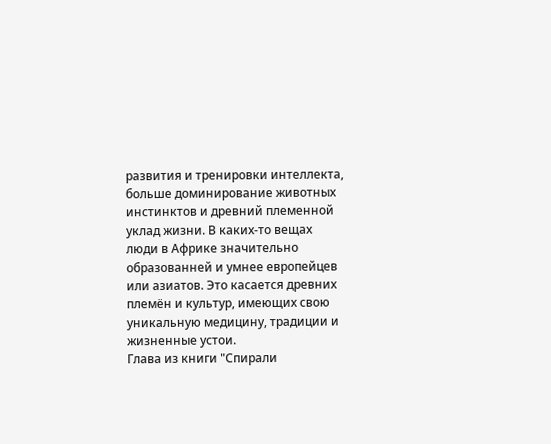развития и тренировки интеллекта, больше доминирование животных инстинктов и древний племенной уклад жизни. В каких-то вещах люди в Африке значительно образованней и умнее европейцев или азиатов. Это касается древних племён и культур, имеющих свою уникальную медицину, традиции и жизненные устои.
Глава из книги "Спирали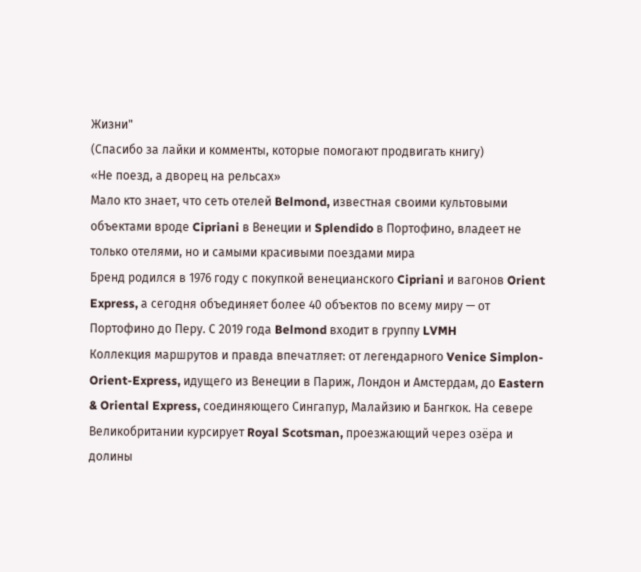Жизни"
(Спасибо за лайки и комменты, которые помогают продвигать книгу)
«Не поезд, а дворец на рельсах»
Мало кто знает, что сеть отелей Belmond, известная своими культовыми объектами вроде Cipriani в Венеции и Splendido в Портофино, владеет не только отелями, но и самыми красивыми поездами мира
Бренд родился в 1976 году с покупкой венецианского Cipriani и вагонов Orient Express, а сегодня объединяет более 40 объектов по всему миру — от Портофино до Перу. С 2019 года Belmond входит в группу LVMH
Коллекция маршрутов и правда впечатляет: от легендарного Venice Simplon-Orient-Express, идущего из Венеции в Париж, Лондон и Амстердам, до Eastern & Oriental Express, соединяющего Сингапур, Малайзию и Бангкок. На севере Великобритании курсирует Royal Scotsman, проезжающий через озёра и долины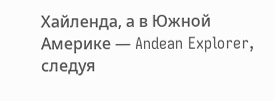Хайленда, а в Южной Америке — Andean Explorer, следуя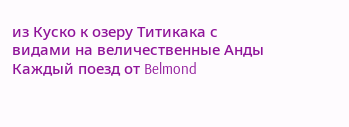из Куско к озеру Титикака с видами на величественные Анды
Каждый поезд от Belmond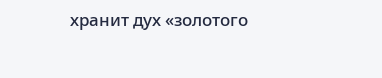хранит дух «золотого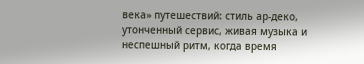века» путешествий: стиль ар-деко, утонченный сервис, живая музыка и неспешный ритм, когда время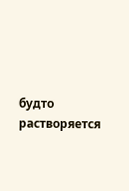будто растворяется